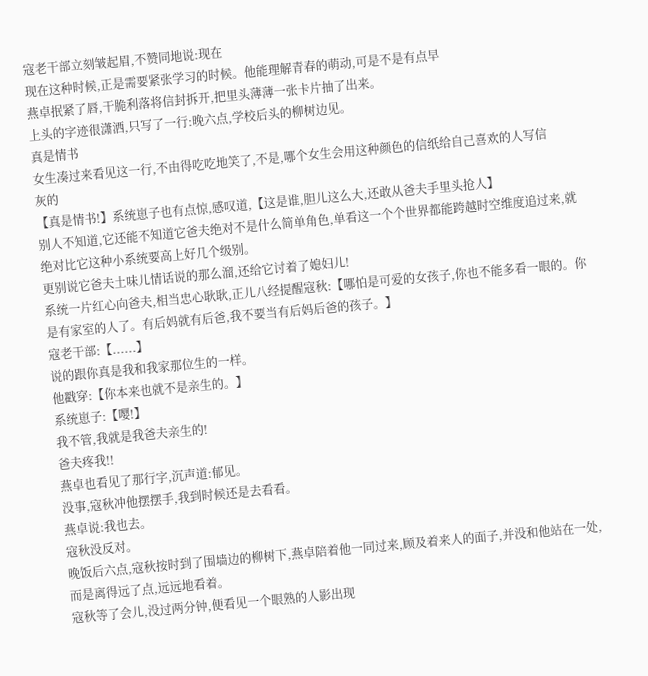寇老干部立刻皱起眉,不赞同地说:现在
现在这种时候,正是需要紧张学习的时候。他能理解青春的萌动,可是不是有点早
燕卓抿紧了唇,干脆利落将信封拆开,把里头薄薄一张卡片抽了出来。
上头的字迹很潇洒,只写了一行:晚六点,学校后头的柳树边见。
真是情书
女生凑过来看见这一行,不由得吃吃地笑了,不是,哪个女生会用这种颜色的信纸给自己喜欢的人写信
灰的
【真是情书!】系统崽子也有点惊,感叹道,【这是谁,胆儿这么大,还敢从爸夫手里头抢人】
别人不知道,它还能不知道它爸夫绝对不是什么简单角色,单看这一个个世界都能跨越时空维度追过来,就绝对比它这种小系统要高上好几个级别。
更别说它爸夫土味儿情话说的那么溜,还给它讨着了媳妇儿!
系统一片红心向爸夫,相当忠心耿耿,正儿八经提醒寇秋:【哪怕是可爱的女孩子,你也不能多看一眼的。你是有家室的人了。有后妈就有后爸,我不要当有后妈后爸的孩子。】
寇老干部:【......】
说的跟你真是我和我家那位生的一样。
他戳穿:【你本来也就不是亲生的。】
系统崽子:【嘤!】
我不管,我就是我爸夫亲生的!
爸夫疼我!!
燕卓也看见了那行字,沉声道:郁见。
没事,寇秋冲他摆摆手,我到时候还是去看看。
燕卓说:我也去。
寇秋没反对。
晚饭后六点,寇秋按时到了围墙边的柳树下,燕卓陪着他一同过来,顾及着来人的面子,并没和他站在一处,而是离得远了点,远远地看着。
寇秋等了会儿,没过两分钟,便看见一个眼熟的人影出现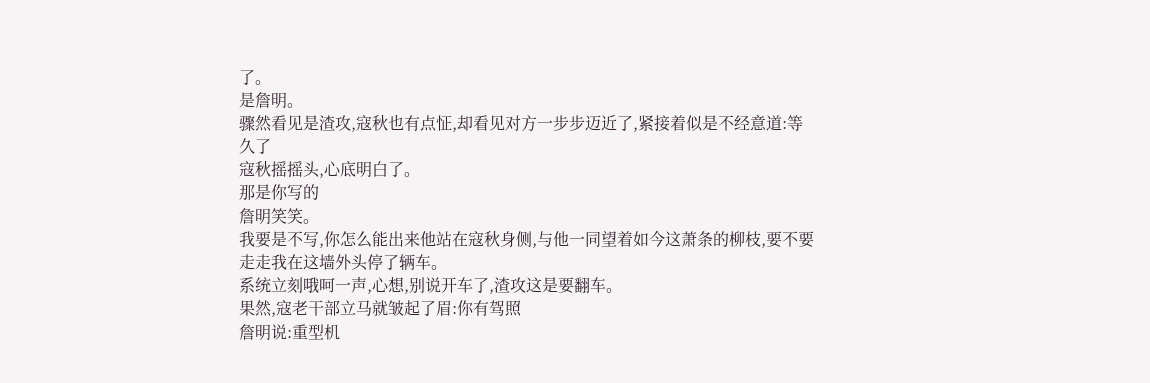了。
是詹明。
骤然看见是渣攻,寇秋也有点怔,却看见对方一步步迈近了,紧接着似是不经意道:等久了
寇秋摇摇头,心底明白了。
那是你写的
詹明笑笑。
我要是不写,你怎么能出来他站在寇秋身侧,与他一同望着如今这萧条的柳枝,要不要走走我在这墙外头停了辆车。
系统立刻哦呵一声,心想,别说开车了,渣攻这是要翻车。
果然,寇老干部立马就皱起了眉:你有驾照
詹明说:重型机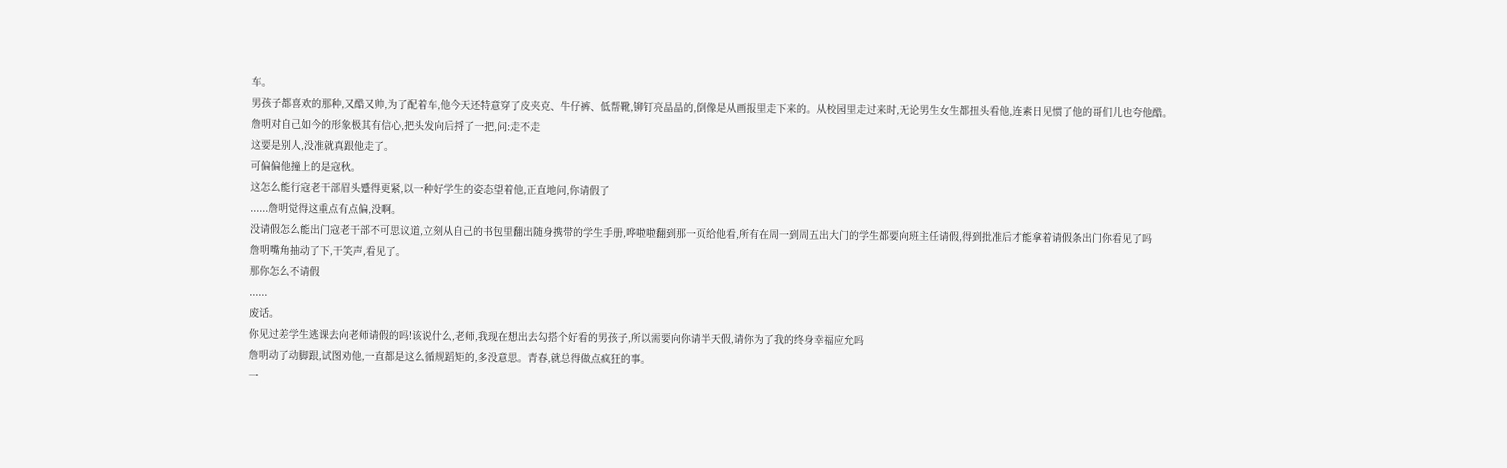车。
男孩子都喜欢的那种,又酷又帅,为了配着车,他今天还特意穿了皮夹克、牛仔裤、低帮靴,铆钉亮晶晶的,倒像是从画报里走下来的。从校园里走过来时,无论男生女生都扭头看他,连素日见惯了他的哥们儿也夸他酷。
詹明对自己如今的形象极其有信心,把头发向后捋了一把,问:走不走
这要是别人,没准就真跟他走了。
可偏偏他撞上的是寇秋。
这怎么能行寇老干部眉头蹙得更紧,以一种好学生的姿态望着他,正直地问,你请假了
......詹明觉得这重点有点偏,没啊。
没请假怎么能出门寇老干部不可思议道,立刻从自己的书包里翻出随身携带的学生手册,哗啦啦翻到那一页给他看,所有在周一到周五出大门的学生都要向班主任请假,得到批准后才能拿着请假条出门你看见了吗
詹明嘴角抽动了下,干笑声,看见了。
那你怎么不请假
......
废话。
你见过差学生逃课去向老师请假的吗!该说什么,老师,我现在想出去勾搭个好看的男孩子,所以需要向你请半天假,请你为了我的终身幸福应允吗
詹明动了动脚跟,试图劝他,一直都是这么循规蹈矩的,多没意思。青春,就总得做点疯狂的事。
一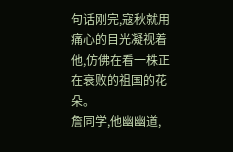句话刚完,寇秋就用痛心的目光凝视着他,仿佛在看一株正在衰败的祖国的花朵。
詹同学,他幽幽道,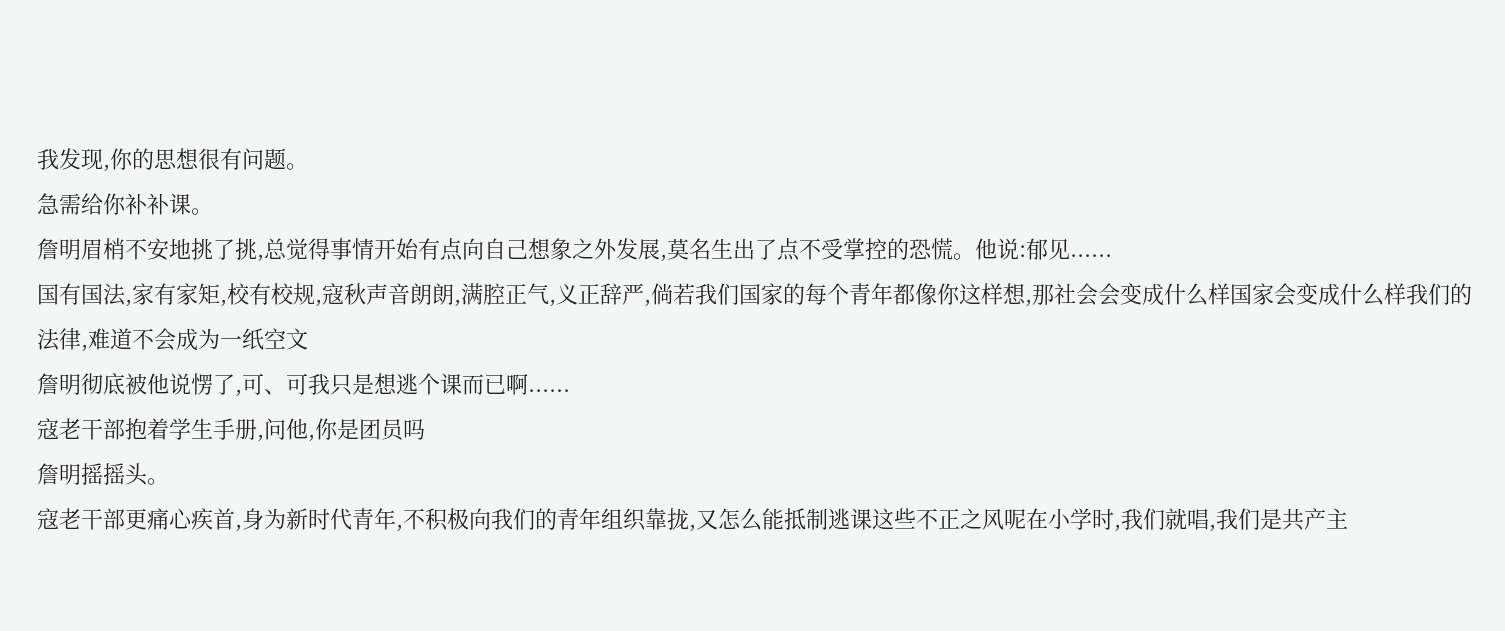我发现,你的思想很有问题。
急需给你补补课。
詹明眉梢不安地挑了挑,总觉得事情开始有点向自己想象之外发展,莫名生出了点不受掌控的恐慌。他说:郁见......
国有国法,家有家矩,校有校规,寇秋声音朗朗,满腔正气,义正辞严,倘若我们国家的每个青年都像你这样想,那社会会变成什么样国家会变成什么样我们的法律,难道不会成为一纸空文
詹明彻底被他说愣了,可、可我只是想逃个课而已啊......
寇老干部抱着学生手册,问他,你是团员吗
詹明摇摇头。
寇老干部更痛心疾首,身为新时代青年,不积极向我们的青年组织靠拢,又怎么能抵制逃课这些不正之风呢在小学时,我们就唱,我们是共产主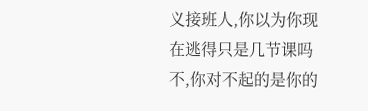义接班人,你以为你现在逃得只是几节课吗不,你对不起的是你的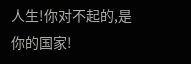人生!你对不起的,是你的国家!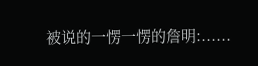被说的一愣一愣的詹明:......